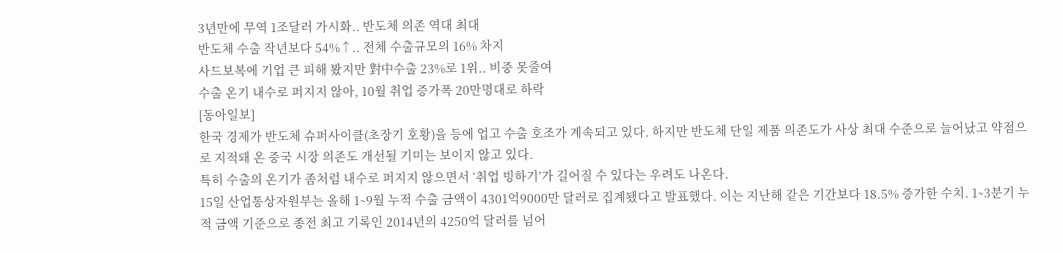3년만에 무역 1조달러 가시화.. 반도체 의존 역대 최대
반도체 수출 작년보다 54%↑.. 전체 수출규모의 16% 차지
사드보복에 기업 큰 피해 봤지만 對中수출 23%로 1위.. 비중 못줄여
수출 온기 내수로 퍼지지 않아, 10월 취업 증가폭 20만명대로 하락
[동아일보]
한국 경제가 반도체 슈퍼사이클(초장기 호황)을 등에 업고 수출 호조가 계속되고 있다. 하지만 반도체 단일 제품 의존도가 사상 최대 수준으로 늘어났고 약점으로 지적돼 온 중국 시장 의존도 개선될 기미는 보이지 않고 있다.
특히 수출의 온기가 좀처럼 내수로 퍼지지 않으면서 ‘취업 빙하기’가 길어질 수 있다는 우려도 나온다.
15일 산업통상자원부는 올해 1∼9월 누적 수출 금액이 4301억9000만 달러로 집계됐다고 발표했다. 이는 지난해 같은 기간보다 18.5% 증가한 수치. 1∼3분기 누적 금액 기준으로 종전 최고 기록인 2014년의 4250억 달러를 넘어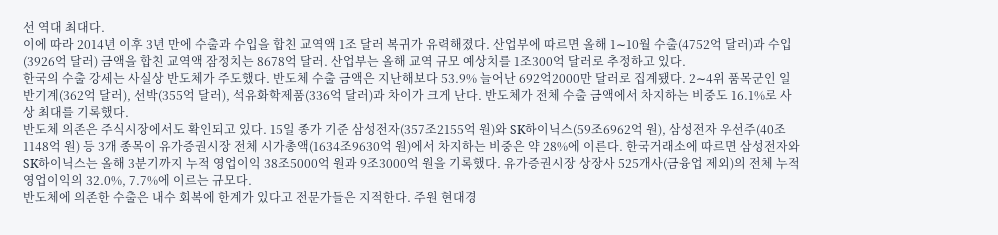선 역대 최대다.
이에 따라 2014년 이후 3년 만에 수출과 수입을 합친 교역액 1조 달러 복귀가 유력해졌다. 산업부에 따르면 올해 1∼10월 수출(4752억 달러)과 수입(3926억 달러) 금액을 합친 교역액 잠정치는 8678억 달러. 산업부는 올해 교역 규모 예상치를 1조300억 달러로 추정하고 있다.
한국의 수출 강세는 사실상 반도체가 주도했다. 반도체 수출 금액은 지난해보다 53.9% 늘어난 692억2000만 달러로 집계됐다. 2∼4위 품목군인 일반기계(362억 달러), 선박(355억 달러), 석유화학제품(336억 달러)과 차이가 크게 난다. 반도체가 전체 수출 금액에서 차지하는 비중도 16.1%로 사상 최대를 기록했다.
반도체 의존은 주식시장에서도 확인되고 있다. 15일 종가 기준 삼성전자(357조2155억 원)와 SK하이닉스(59조6962억 원), 삼성전자 우선주(40조1148억 원) 등 3개 종목이 유가증권시장 전체 시가총액(1634조9630억 원)에서 차지하는 비중은 약 28%에 이른다. 한국거래소에 따르면 삼성전자와 SK하이닉스는 올해 3분기까지 누적 영업이익 38조5000억 원과 9조3000억 원을 기록했다. 유가증권시장 상장사 525개사(금융업 제외)의 전체 누적 영업이익의 32.0%, 7.7%에 이르는 규모다.
반도체에 의존한 수출은 내수 회복에 한계가 있다고 전문가들은 지적한다. 주원 현대경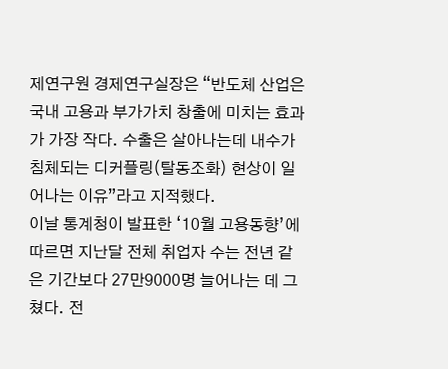제연구원 경제연구실장은 “반도체 산업은 국내 고용과 부가가치 창출에 미치는 효과가 가장 작다. 수출은 살아나는데 내수가 침체되는 디커플링(탈동조화) 현상이 일어나는 이유”라고 지적했다.
이날 통계청이 발표한 ‘10월 고용동향’에 따르면 지난달 전체 취업자 수는 전년 같은 기간보다 27만9000명 늘어나는 데 그쳤다. 전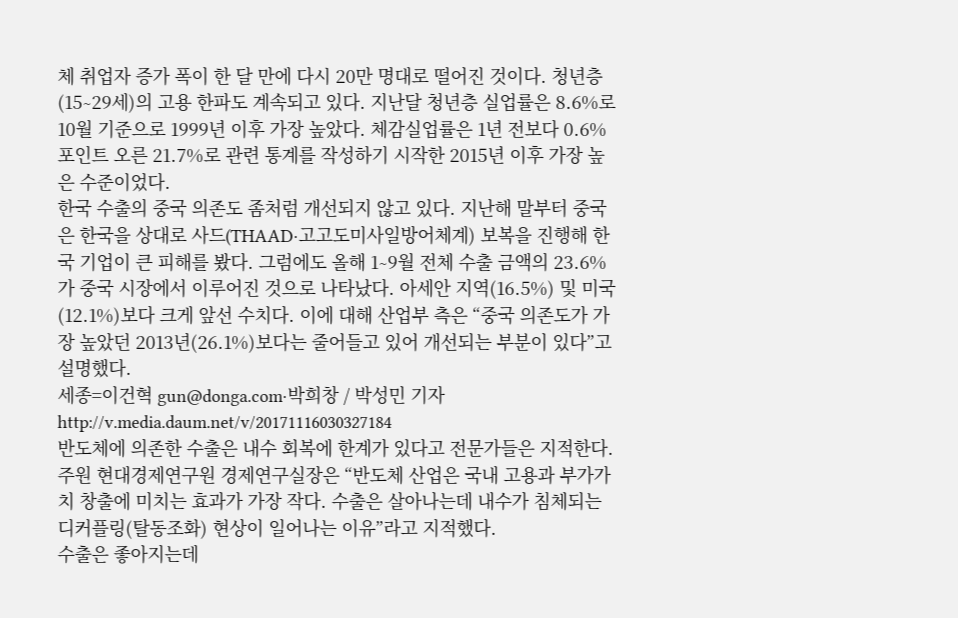체 취업자 증가 폭이 한 달 만에 다시 20만 명대로 떨어진 것이다. 청년층(15∼29세)의 고용 한파도 계속되고 있다. 지난달 청년층 실업률은 8.6%로 10월 기준으로 1999년 이후 가장 높았다. 체감실업률은 1년 전보다 0.6%포인트 오른 21.7%로 관련 통계를 작성하기 시작한 2015년 이후 가장 높은 수준이었다.
한국 수출의 중국 의존도 좀처럼 개선되지 않고 있다. 지난해 말부터 중국은 한국을 상대로 사드(THAAD·고고도미사일방어체계) 보복을 진행해 한국 기업이 큰 피해를 봤다. 그럼에도 올해 1∼9월 전체 수출 금액의 23.6%가 중국 시장에서 이루어진 것으로 나타났다. 아세안 지역(16.5%) 및 미국(12.1%)보다 크게 앞선 수치다. 이에 대해 산업부 측은 “중국 의존도가 가장 높았던 2013년(26.1%)보다는 줄어들고 있어 개선되는 부분이 있다”고 설명했다.
세종=이건혁 gun@donga.com·박희창 / 박성민 기자
http://v.media.daum.net/v/20171116030327184
반도체에 의존한 수출은 내수 회복에 한계가 있다고 전문가들은 지적한다. 주원 현대경제연구원 경제연구실장은 “반도체 산업은 국내 고용과 부가가치 창출에 미치는 효과가 가장 작다. 수출은 살아나는데 내수가 침체되는 디커플링(탈동조화) 현상이 일어나는 이유”라고 지적했다.
수출은 좋아지는데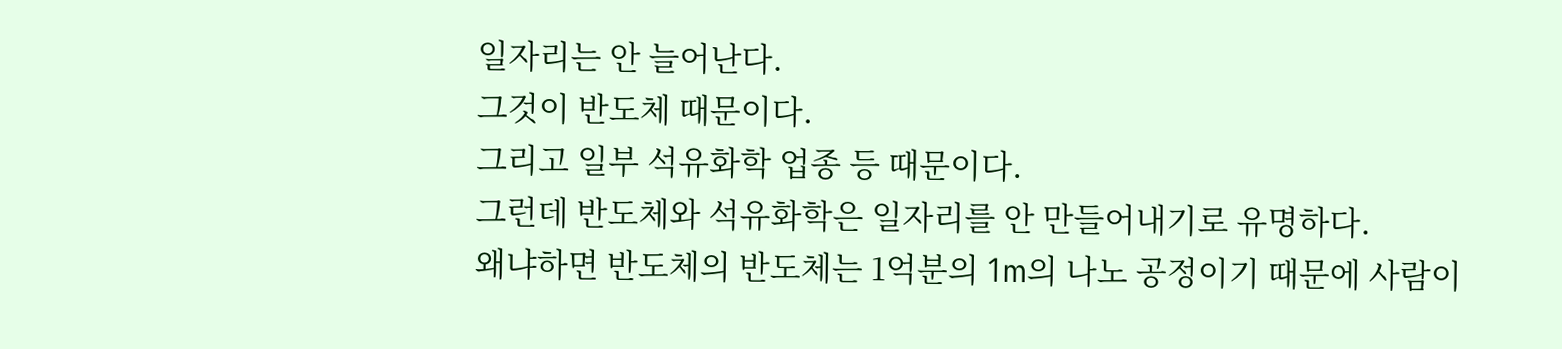일자리는 안 늘어난다.
그것이 반도체 때문이다.
그리고 일부 석유화학 업종 등 때문이다.
그런데 반도체와 석유화학은 일자리를 안 만들어내기로 유명하다.
왜냐하면 반도체의 반도체는 1억분의 1m의 나노 공정이기 때문에 사람이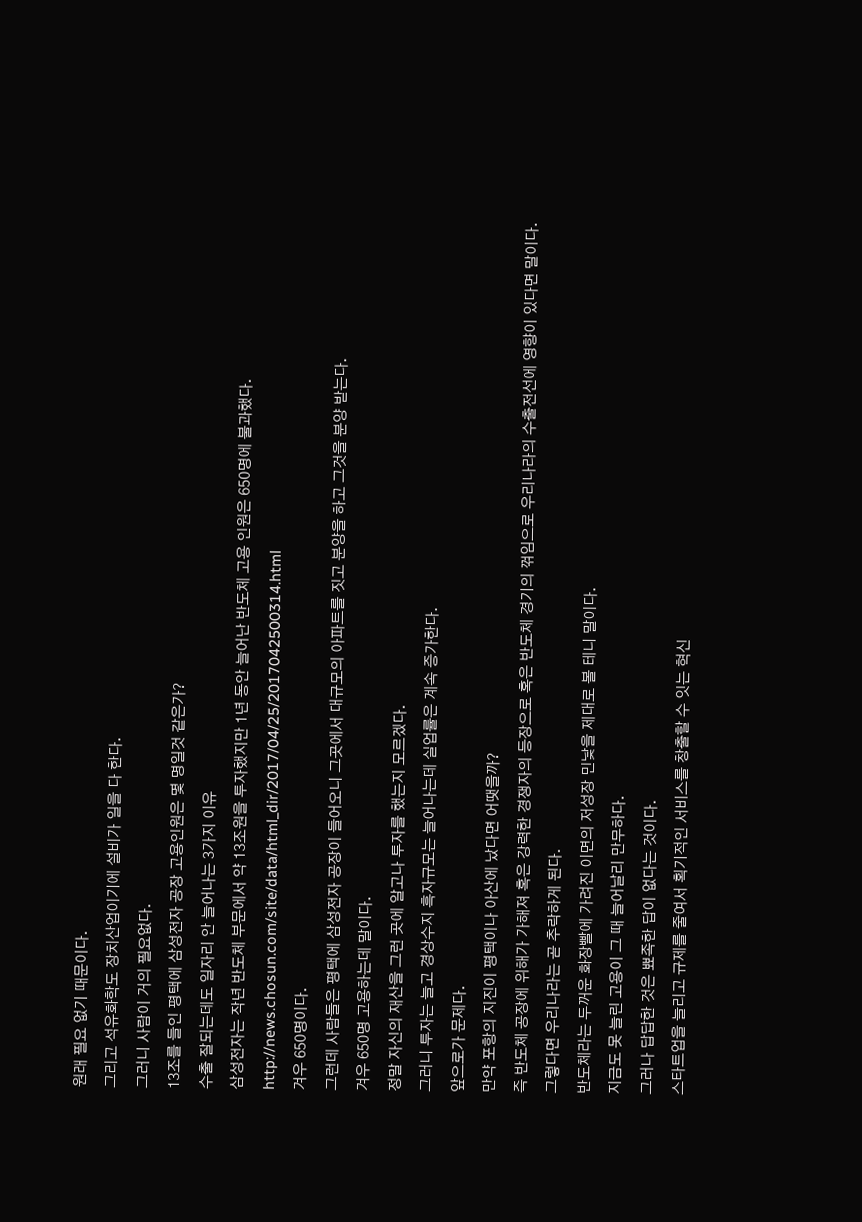원래 필요 없기 때문이다.
그리고 석유화학도 장치산업이기에 설비가 일을 다 한다.
그러니 사람이 거의 필요없다.
13조를 들인 평택에 삼성전자 공장 고용인원은 몇 명일것 같은가?
수출 잘되는데도 일자리 안 늘어나는 3가지 이유
삼성전자는 작년 반도체 부문에서 약 13조원을 투자했지만 1년 동안 늘어난 반도체 고용 인원은 650명에 불과했다.
http://news.chosun.com/site/data/html_dir/2017/04/25/2017042500314.html
겨우 650명이다.
그런데 사람들은 평택에 삼성전자 공장이 들어오니 그곳에서 대규모의 아파트를 짓고 분양을 하고 그것을 분양 받는다.
겨우 650명 고용하는데 말이다.
정말 자신의 재산을 그런 곳에 알고나 투자를 했는지 모르겠다.
그러니 투자는 늘고 경상수지 흑자규모는 늘어나는데 실업률은 계속 증가한다.
앞으로가 문제다.
만약 포항의 지진이 평택이나 아산에 났다면 어땟을까?
즉 반도체 공장에 위해가 가해져 혹은 강력한 경쟁자의 등장으로 혹은 반도체 경기의 꺾임으로 우리나라의 수출전선에 영향이 있다면 말이다.
그렇다면 우리나라는 곧 추락하게 된다.
반도체라는 두꺼운 화장빨에 가려진 이면의 저성장 민낯을 제대로 볼 테니 말이다.
지금도 못 늘린 고용이 그 때 늘어날리 만무하다.
그러나 답답한 것은 뾰족한 답이 없다는 것이다.
스타트업을 늘리고 규제를 줄여서 획기적인 서비스를 창출할 수 잇는 혁신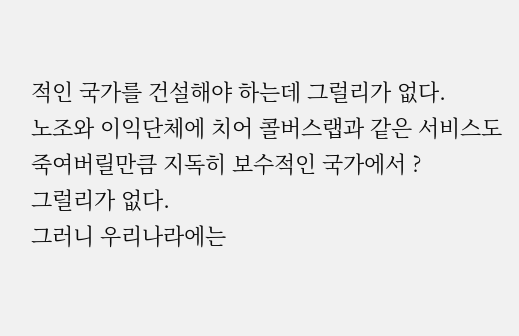적인 국가를 건설해야 하는데 그럴리가 없다.
노조와 이익단체에 치어 콜버스랩과 같은 서비스도 죽여버릴만큼 지독히 보수적인 국가에서 ?
그럴리가 없다.
그러니 우리나라에는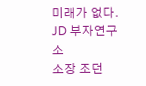미래가 없다.
JD 부자연구소
소장 조던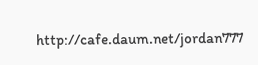http://cafe.daum.net/jordan777